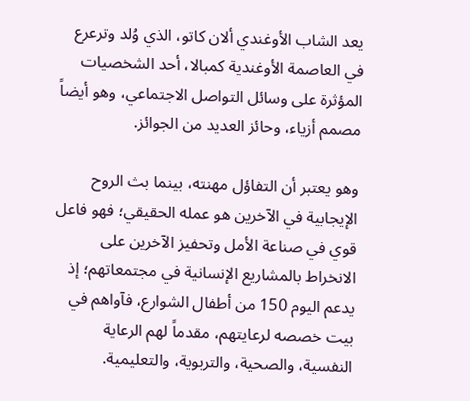يعد الشاب الأوغندي ألان كاتو، الذي وُلد وترعرع في العاصمة الأوغندية كمبالا، أحد الشخصيات المؤثرة على وسائل التواصل الاجتماعي، وهو أيضاً مصمم أزياء، وحائز العديد من الجوائز.

وهو يعتبر أن التفاؤل مهنته، بينما بث الروح الإيجابية في الآخرين هو عمله الحقيقي؛ فهو فاعل قوي في صناعة الأمل وتحفيز الآخرين على الانخراط بالمشاريع الإنسانية في مجتمعاتهم؛ إذ يدعم اليوم 150 من أطفال الشوارع، فآواهم في بيت خصصه لرعايتهم، مقدماً لهم الرعاية النفسية، والصحية، والتربوية، والتعليمية.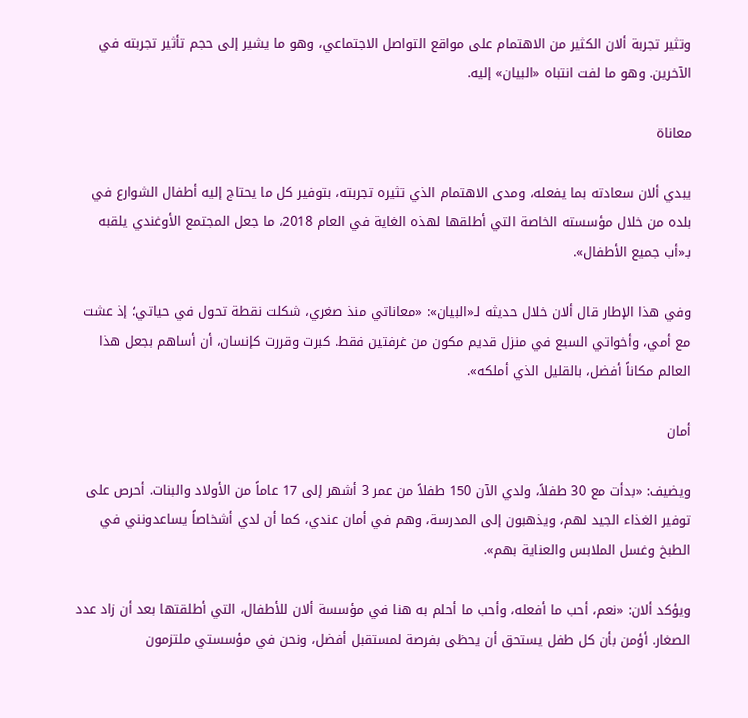وتثير تجربة ألان الكثير من الاهتمام على مواقع التواصل الاجتماعي، وهو ما يشير إلى حجم تأثير تجربته في الآخرين. وهو ما لفت انتباه «البيان» إليه.

معاناة

يبدي ألان سعادته بما يفعله، ومدى الاهتمام الذي تثيره تجربته، بتوفير كل ما يحتاج إليه أطفال الشوارع في بلده من خلال مؤسسته الخاصة التي أطلقها لهذه الغاية في العام 2018، ما جعل المجتمع الأوغندي يلقبه بـ«أب جميع الأطفال».

وفي هذا الإطار قال ألان خلال حديثه لـ«البيان»: «معاناتي منذ صغري، شكلت نقطة تحول في حياتي؛ إذ عشت مع أمي، وأخواتي السبع في منزل قديم مكون من غرفتين فقط. كبرت وقررت كإنسان، أن أساهم بجعل هذا العالم مكاناً أفضل، بالقليل الذي أملكه».

أمان

ويضيف: «بدأت مع 30 طفلاً، ولدي الآن 150 طفلاً من عمر 3 أشهر إلى 17 عاماً من الأولاد والبنات. أحرص على توفير الغذاء الجيد لهم، ويذهبون إلى المدرسة، وهم في أمان عندي، كما أن لدي أشخاصاً يساعدونني في الطبخ وغسل الملابس والعناية بهم».

ويؤكد ألان: «نعم، أحب ما أفعله، وأحب ما أحلم به هنا في مؤسسة ألان للأطفال، التي أطلقتها بعد أن زاد عدد الصغار. أؤمن بأن كل طفل يستحق أن يحظى بفرصة لمستقبل أفضل، ونحن في مؤسستي ملتزمون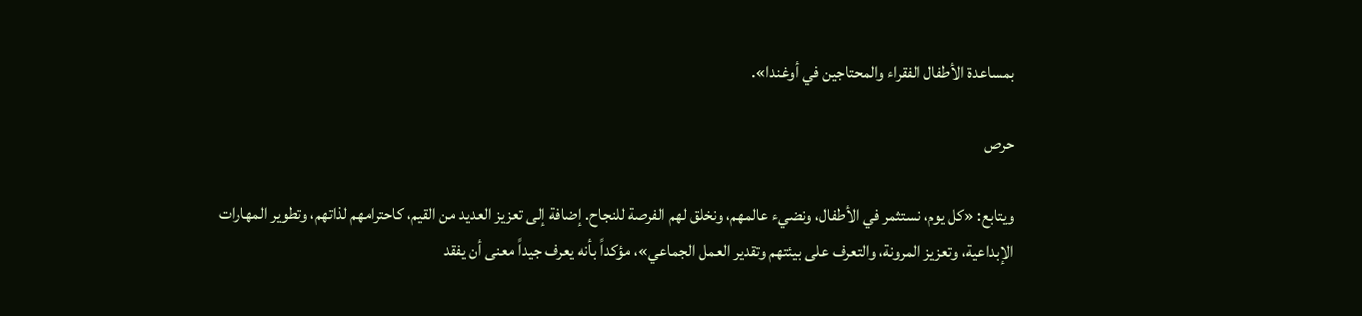بمساعدة الأطفال الفقراء والمحتاجين في أوغندا».

حرص

ويتابع: «كل يوم، نستثمر في الأطفال، ونضيء عالمهم، ونخلق لهم الفرصة للنجاح. إضافة إلى تعزيز العديد من القيم، كاحترامهم لذاتهم، وتطوير المهارات الإبداعية، وتعزيز المرونة، والتعرف على بيئتهم وتقدير العمل الجماعي»، مؤكداً بأنه يعرف جيداً معنى أن يفقد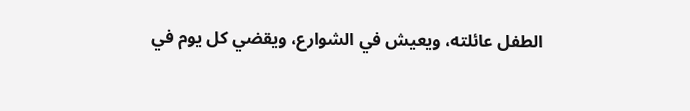الطفل عائلته، ويعيش في الشوارع، ويقضي كل يوم في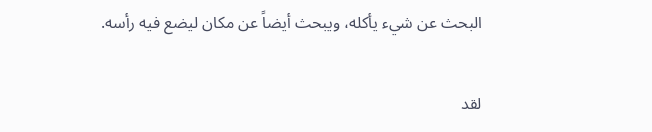البحث عن شيء يأكله، ويبحث أيضاً عن مكان ليضع فيه رأسه.

لقد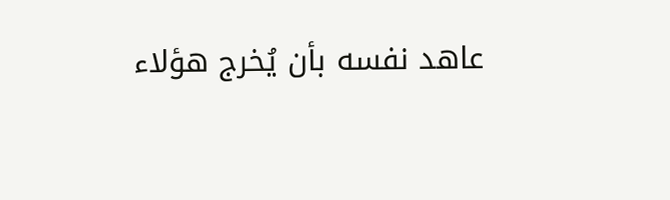عاهد نفسه بأن يُخرج هؤلاء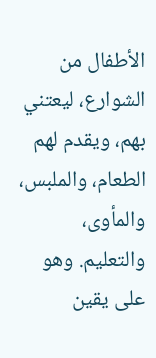الأطفال من الشوارع، ليعتني بهم، ويقدم لهم الطعام، والملبس، والمأوى، والتعليم. وهو على يقين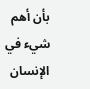بأن أهم شيء في الإنسان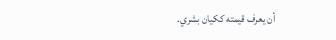أن يعرف قيمته ككيان بشري.